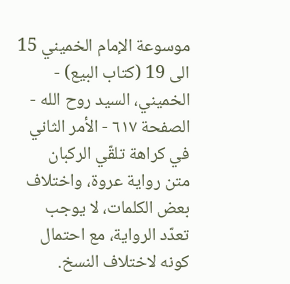موسوعة الإمام الخميني 15 الى 19 (كتاب البيع) - الخميني، السيد روح الله - الصفحة ٦١٧ - الأمر الثاني في كراهة تلقّي الركبان
متن رواية عروة، واختلاف بعض الكلمات، لا يوجب تعدّد الرواية، مع احتمال كونه لاختلاف النسخ.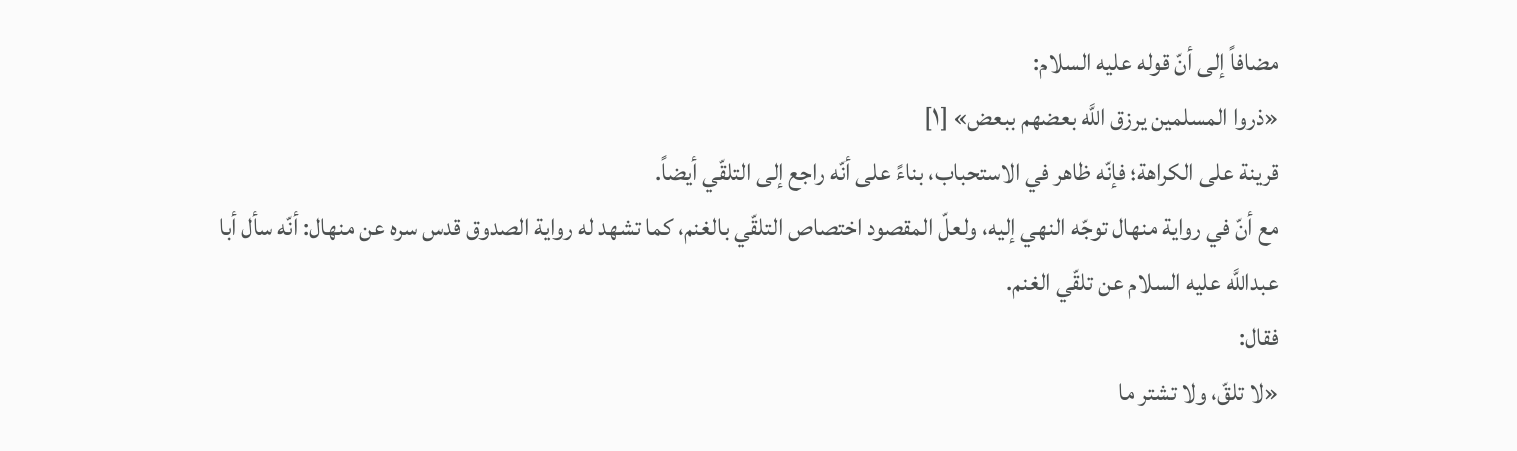مضافاً إلى أنّ قوله عليه السلام:
«ذروا المسلمين يرزق اللَّه بعضهم ببعض» [١]
قرينة على الكراهة؛ فإنّه ظاهر في الاستحباب، بناءً على أنّه راجع إلى التلقّي أيضاً.
مع أنّ في رواية منهال توجّه النهي إليه، ولعلّ المقصود اختصاص التلقّي بالغنم، كما تشهد له رواية الصدوق قدس سره عن منهال: أنّه سأل أبا عبداللَّه عليه السلام عن تلقّي الغنم.
فقال:
«لا تلقّ، ولا تشتر ما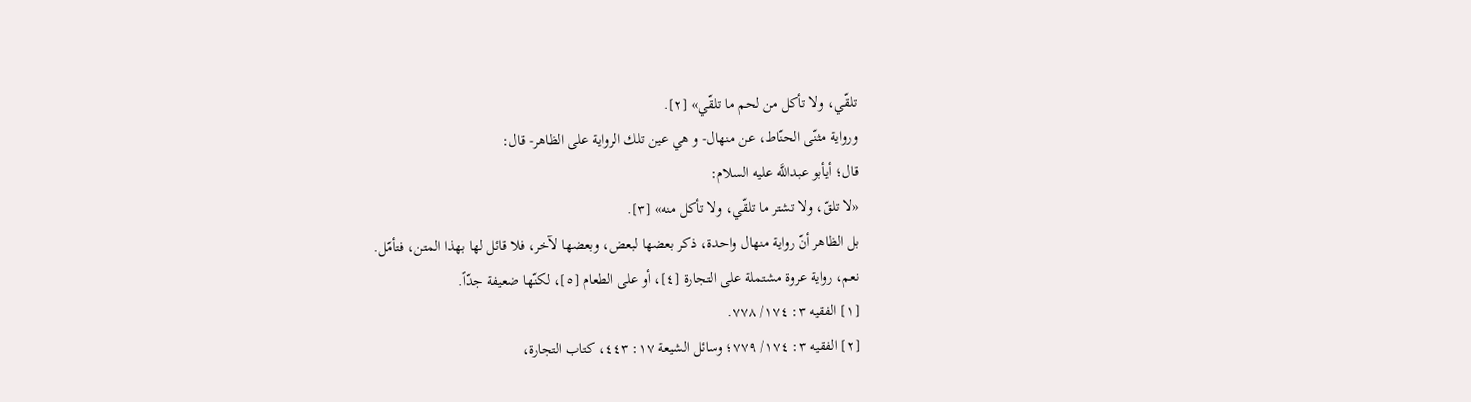تلقّي، ولا تأكل من لحم ما تلقّي» [٢].
ورواية مثنّى الحنّاط، عن منهال- و هي عين تلك الرواية على الظاهر- قال:
قال؛ أيأبو عبداللَّه عليه السلام:
«لا تلقّ، ولا تشتر ما تلقّي، ولا تأكل منه» [٣].
بل الظاهر أنّ رواية منهال واحدة، ذكر بعضها لبعض، وبعضها لآخر، فلا قائل لها بهذا المتن، فتأمّل.
نعم، رواية عروة مشتملة على التجارة [٤]، أو على الطعام [٥]، لكنّها ضعيفة جدّاً.
[١] الفقيه ٣: ١٧٤/ ٧٧٨.
[٢] الفقيه ٣: ١٧٤/ ٧٧٩؛ وسائل الشيعة ١٧: ٤٤٣، كتاب التجارة،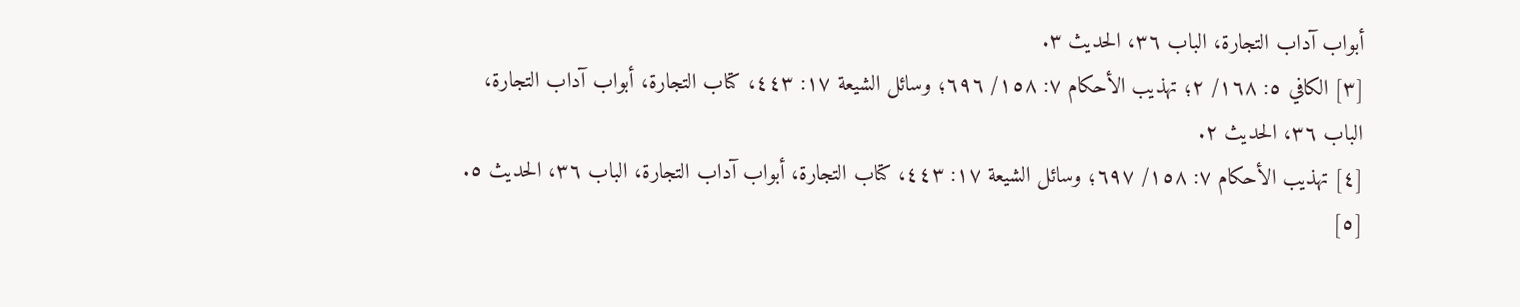أبواب آداب التجارة، الباب ٣٦، الحديث ٣.
[٣] الكافي ٥: ١٦٨/ ٢؛ تهذيب الأحكام ٧: ١٥٨/ ٦٩٦؛ وسائل الشيعة ١٧: ٤٤٣، كتاب التجارة، أبواب آداب التجارة، الباب ٣٦، الحديث ٢.
[٤] تهذيب الأحكام ٧: ١٥٨/ ٦٩٧؛ وسائل الشيعة ١٧: ٤٤٣، كتاب التجارة، أبواب آداب التجارة، الباب ٣٦، الحديث ٥.
[٥]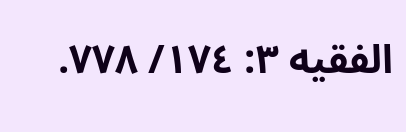الفقيه ٣: ١٧٤/ ٧٧٨.